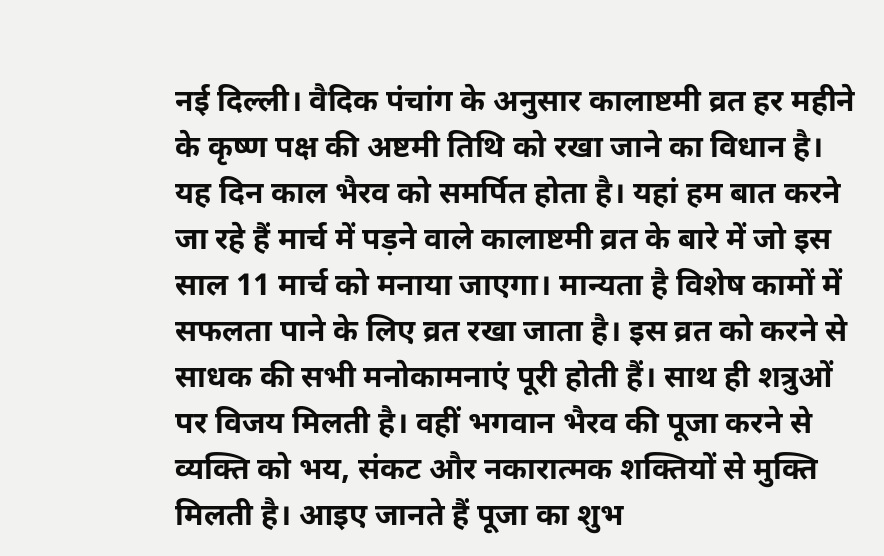नई दिल्ली। वैदिक पंचांग के अनुसार कालाष्टमी व्रत हर महीने के कृष्ण पक्ष की अष्टमी तिथि को रखा जाने का विधान है। यह दिन काल भैरव को समर्पित होता है। यहां हम बात करने जा रहे हैं मार्च में पड़ने वाले कालाष्टमी व्रत के बारे में जो इस साल 11 मार्च को मनाया जाएगा। मान्यता है विशेष कामों में सफलता पाने के लिए व्रत रखा जाता है। इस व्रत को करने से साधक की सभी मनोकामनाएं पूरी होती हैं। साथ ही शत्रुओं पर विजय मिलती है। वहीं भगवान भैरव की पूजा करने से व्यक्ति को भय, संकट और नकारात्मक शक्तियों से मुक्ति मिलती है। आइए जानते हैं पूजा का शुभ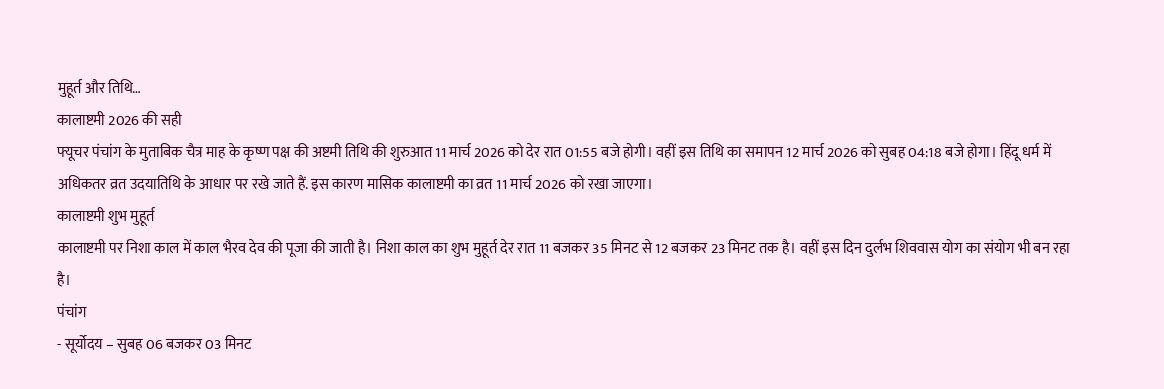मुहूर्त और तिथि…
कालाष्टमी 2026 की सही
फ्यूचर पंचांग के मुताबिक चैत्र माह के कृष्ण पक्ष की अष्टमी तिथि की शुरुआत 11 मार्च 2026 को देर रात 01:55 बजे होगी। वहीं इस तिथि का समापन 12 मार्च 2026 को सुबह 04:18 बजे होगा। हिंदू धर्म में अधिकतर व्रत उदयातिथि के आधार पर रखे जाते हैं. इस कारण मासिक कालाष्टमी का व्रत 11 मार्च 2026 को रखा जाएगा।
कालाष्टमी शुभ मुहूर्त
कालाष्टमी पर निशा काल में काल भैरव देव की पूजा की जाती है। निशा काल का शुभ मुहूर्त देर रात 11 बजकर 35 मिनट से 12 बजकर 23 मिनट तक है। वहीं इस दिन दुर्लभ शिववास योग का संयोग भी बन रहा है।
पंचांग
- सूर्योदय – सुबह 06 बजकर 03 मिनट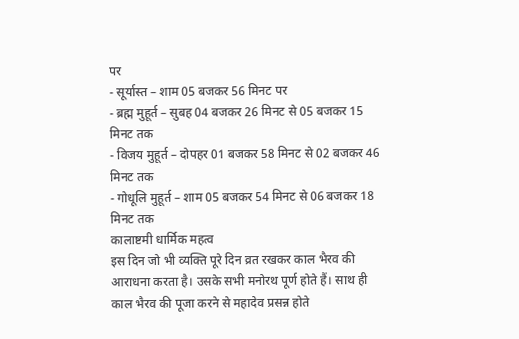पर
- सूर्यास्त – शाम 05 बजकर 56 मिनट पर
- ब्रह्म मुहूर्त – सुबह 04 बजकर 26 मिनट से 05 बजकर 15 मिनट तक
- विजय मुहूर्त – दोपहर 01 बजकर 58 मिनट से 02 बजकर 46 मिनट तक
- गोधूलि मुहूर्त – शाम 05 बजकर 54 मिनट से 06 बजकर 18 मिनट तक
कालाष्टमी धार्मिक महत्व
इस दिन जो भी व्यक्ति पूरे दिन व्रत रखकर काल भैरव की आराधना करता है। उसके सभी मनोरथ पूर्ण होते हैं। साथ ही काल भैरव की पूजा करने से महादेव प्रसन्न होते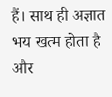हैं। साथ ही अज्ञात भय खत्म होता है और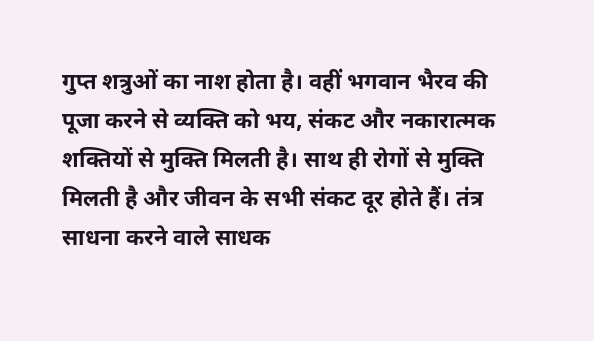गुप्त शत्रुओं का नाश होता है। वहीं भगवान भैरव की पूजा करने से व्यक्ति को भय, संकट और नकारात्मक शक्तियों से मुक्ति मिलती है। साथ ही रोगों से मुक्ति मिलती है और जीवन के सभी संकट दूर होते हैं। तंत्र साधना करने वाले साधक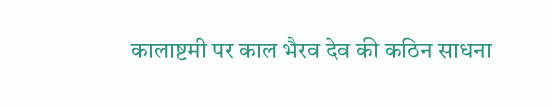कालाष्टमी पर काल भैरव देव की कठिन साधना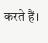करते हैं।